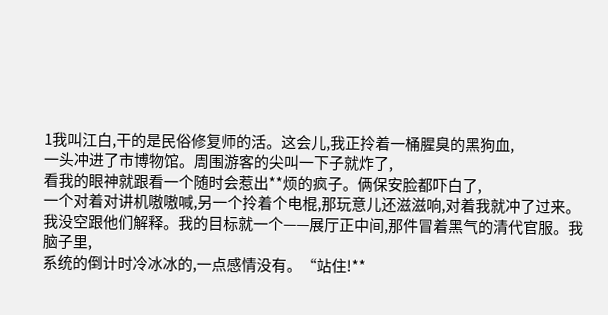1我叫江白,干的是民俗修复师的活。这会儿,我正拎着一桶腥臭的黑狗血,
一头冲进了市博物馆。周围游客的尖叫一下子就炸了,
看我的眼神就跟看一个随时会惹出**烦的疯子。俩保安脸都吓白了,
一个对着对讲机嗷嗷喊,另一个拎着个电棍,那玩意儿还滋滋响,对着我就冲了过来。
我没空跟他们解释。我的目标就一个——展厅正中间,那件冒着黑气的清代官服。我脑子里,
系统的倒计时冷冰冰的,一点感情没有。“站住!**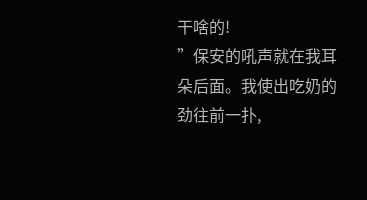干啥的!
”保安的吼声就在我耳朵后面。我使出吃奶的劲往前一扑,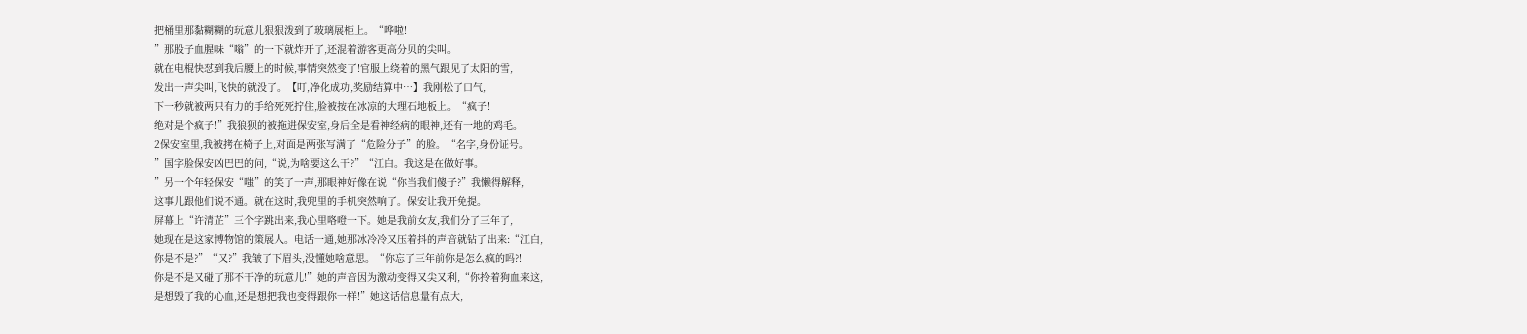把桶里那黏糊糊的玩意儿狠狠泼到了玻璃展柜上。“哗啦!
”那股子血腥味“嗡”的一下就炸开了,还混着游客更高分贝的尖叫。
就在电棍快怼到我后腰上的时候,事情突然变了!官服上绕着的黑气跟见了太阳的雪,
发出一声尖叫,飞快的就没了。【叮,净化成功,奖励结算中…】我刚松了口气,
下一秒就被两只有力的手给死死拧住,脸被按在冰凉的大理石地板上。“疯子!
绝对是个疯子!”我狼狈的被拖进保安室,身后全是看神经病的眼神,还有一地的鸡毛。
2保安室里,我被拷在椅子上,对面是两张写满了“危险分子”的脸。“名字,身份证号。
”国字脸保安凶巴巴的问,“说,为啥要这么干?”“江白。我这是在做好事。
”另一个年轻保安“嗤”的笑了一声,那眼神好像在说“你当我们傻子?”我懒得解释,
这事儿跟他们说不通。就在这时,我兜里的手机突然响了。保安让我开免提。
屏幕上“许清芷”三个字跳出来,我心里咯噔一下。她是我前女友,我们分了三年了,
她现在是这家博物馆的策展人。电话一通,她那冰冷冷又压着抖的声音就钻了出来:“江白,
你是不是?”“又?”我皱了下眉头,没懂她啥意思。“你忘了三年前你是怎么疯的吗?!
你是不是又碰了那不干净的玩意儿!”她的声音因为激动变得又尖又利,“你拎着狗血来这,
是想毁了我的心血,还是想把我也变得跟你一样!”她这话信息量有点大,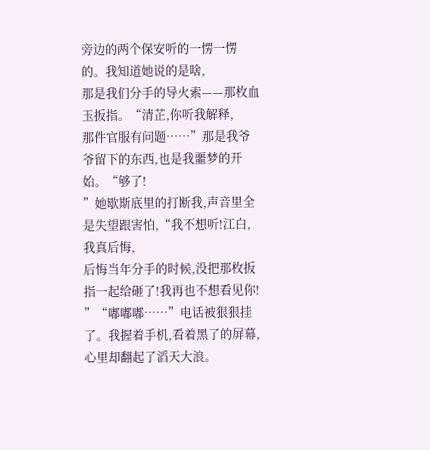旁边的两个保安听的一愣一愣的。我知道她说的是啥,
那是我们分手的导火索——那枚血玉扳指。“清芷,你听我解释,
那件官服有问题……”那是我爷爷留下的东西,也是我噩梦的开始。“够了!
”她歇斯底里的打断我,声音里全是失望跟害怕,“我不想听!江白,我真后悔,
后悔当年分手的时候,没把那枚扳指一起给砸了!我再也不想看见你!
”“嘟嘟嘟……”电话被狠狠挂了。我握着手机,看着黑了的屏幕,心里却翻起了滔天大浪。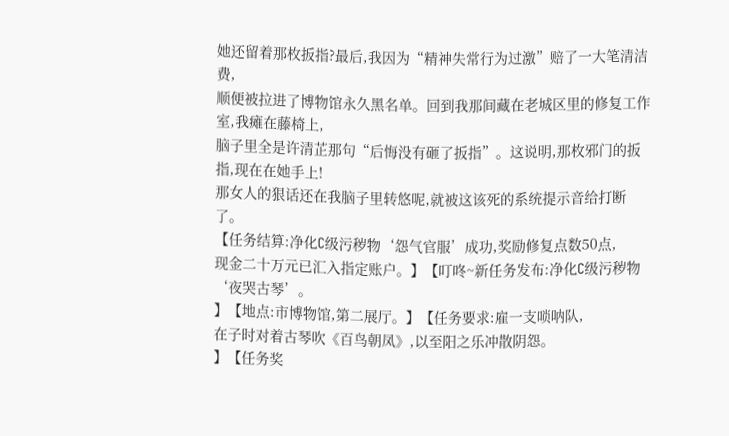她还留着那枚扳指?最后,我因为“精神失常行为过激”赔了一大笔清洁费,
顺便被拉进了博物馆永久黑名单。回到我那间藏在老城区里的修复工作室,我瘫在藤椅上,
脑子里全是许清芷那句“后悔没有砸了扳指”。这说明,那枚邪门的扳指,现在在她手上!
那女人的狠话还在我脑子里转悠呢,就被这该死的系统提示音给打断了。
【任务结算:净化C级污秽物‘怨气官服’成功,奖励修复点数50点,
现金二十万元已汇入指定账户。】【叮咚~新任务发布:净化C级污秽物‘夜哭古琴’。
】【地点:市博物馆,第二展厅。】【任务要求:雇一支唢呐队,
在子时对着古琴吹《百鸟朝凤》,以至阳之乐冲散阴怨。
】【任务奖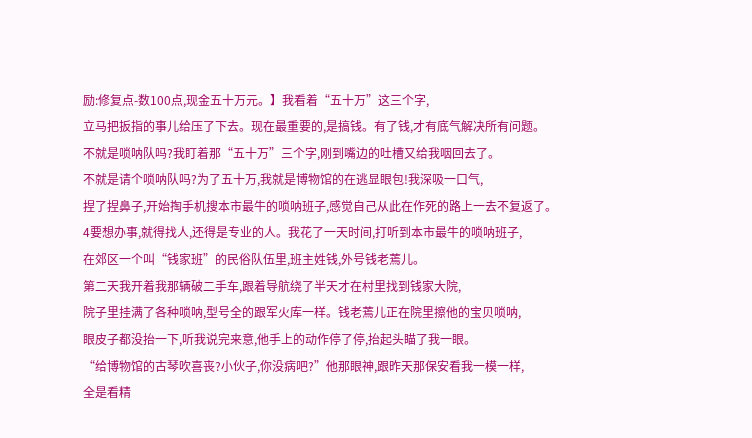励:修复点-数100点,现金五十万元。】我看着“五十万”这三个字,
立马把扳指的事儿给压了下去。现在最重要的,是搞钱。有了钱,才有底气解决所有问题。
不就是唢呐队吗?我盯着那“五十万”三个字,刚到嘴边的吐槽又给我咽回去了。
不就是请个唢呐队吗?为了五十万,我就是博物馆的在逃显眼包!我深吸一口气,
捏了捏鼻子,开始掏手机搜本市最牛的唢呐班子,感觉自己从此在作死的路上一去不复返了。
4要想办事,就得找人,还得是专业的人。我花了一天时间,打听到本市最牛的唢呐班子,
在郊区一个叫“钱家班”的民俗队伍里,班主姓钱,外号钱老蔫儿。
第二天我开着我那辆破二手车,跟着导航绕了半天才在村里找到钱家大院,
院子里挂满了各种唢呐,型号全的跟军火库一样。钱老蔫儿正在院里擦他的宝贝唢呐,
眼皮子都没抬一下,听我说完来意,他手上的动作停了停,抬起头瞄了我一眼。
“给博物馆的古琴吹喜丧?小伙子,你没病吧?”他那眼神,跟昨天那保安看我一模一样,
全是看精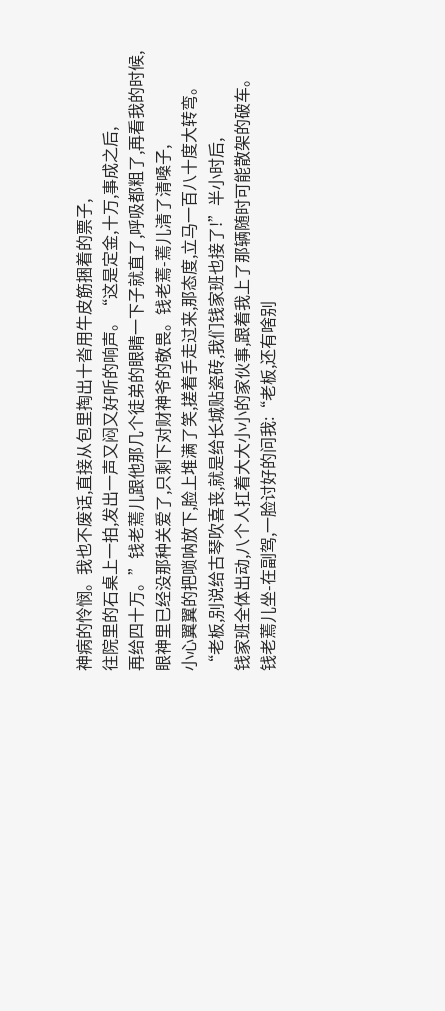神病的怜悯。我也不废话,直接从包里掏出十沓用牛皮筋捆着的票子,
往院里的石桌上一拍,发出一声又闷又好听的响声。“这是定金,十万,事成之后,
再给四十万。”钱老蔫儿跟他那几个徒弟的眼睛一下子就直了,呼吸都粗了,再看我的时候,
眼神里已经没那种关爱了,只剩下对财神爷的敬畏。钱老蔫-蔫儿清了清嗓子,
小心翼翼的把唢呐放下,脸上堆满了笑,搓着手走过来,那态度,立马一百八十度大转弯。
“老板,别说给古琴吹喜丧,就是给长城贴瓷砖,我们钱家班也接了!”半小时后,
钱家班全体出动,八个人扛着大大小小的家伙事,跟着我上了那辆随时可能散架的破车。
钱老蔫儿坐-在副驾,一脸讨好的问我:“老板,还有啥别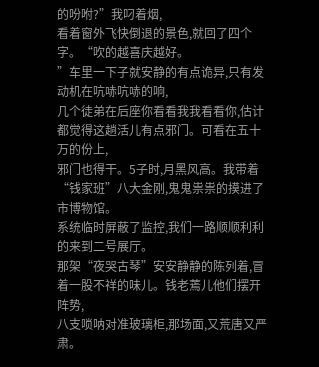的吩咐?”我叼着烟,
看着窗外飞快倒退的景色,就回了四个字。“吹的越喜庆越好。
”车里一下子就安静的有点诡异,只有发动机在吭哧吭哧的响,
几个徒弟在后座你看看我我看看你,估计都觉得这趟活儿有点邪门。可看在五十万的份上,
邪门也得干。5子时,月黑风高。我带着“钱家班”八大金刚,鬼鬼祟祟的摸进了市博物馆。
系统临时屏蔽了监控,我们一路顺顺利利的来到二号展厅。
那架“夜哭古琴”安安静静的陈列着,冒着一股不祥的味儿。钱老蔫儿他们摆开阵势,
八支唢呐对准玻璃柜,那场面,又荒唐又严肃。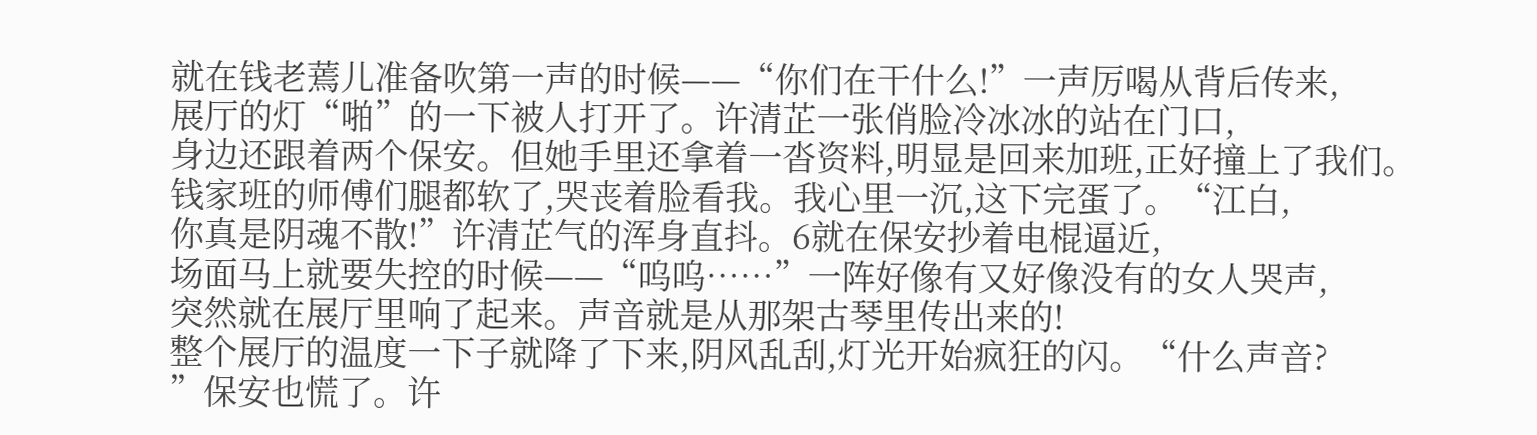就在钱老蔫儿准备吹第一声的时候——“你们在干什么!”一声厉喝从背后传来,
展厅的灯“啪”的一下被人打开了。许清芷一张俏脸冷冰冰的站在门口,
身边还跟着两个保安。但她手里还拿着一沓资料,明显是回来加班,正好撞上了我们。
钱家班的师傅们腿都软了,哭丧着脸看我。我心里一沉,这下完蛋了。“江白,
你真是阴魂不散!”许清芷气的浑身直抖。6就在保安抄着电棍逼近,
场面马上就要失控的时候——“呜呜……”一阵好像有又好像没有的女人哭声,
突然就在展厅里响了起来。声音就是从那架古琴里传出来的!
整个展厅的温度一下子就降了下来,阴风乱刮,灯光开始疯狂的闪。“什么声音?
”保安也慌了。许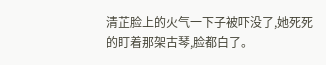清芷脸上的火气一下子被吓没了,她死死的盯着那架古琴,脸都白了。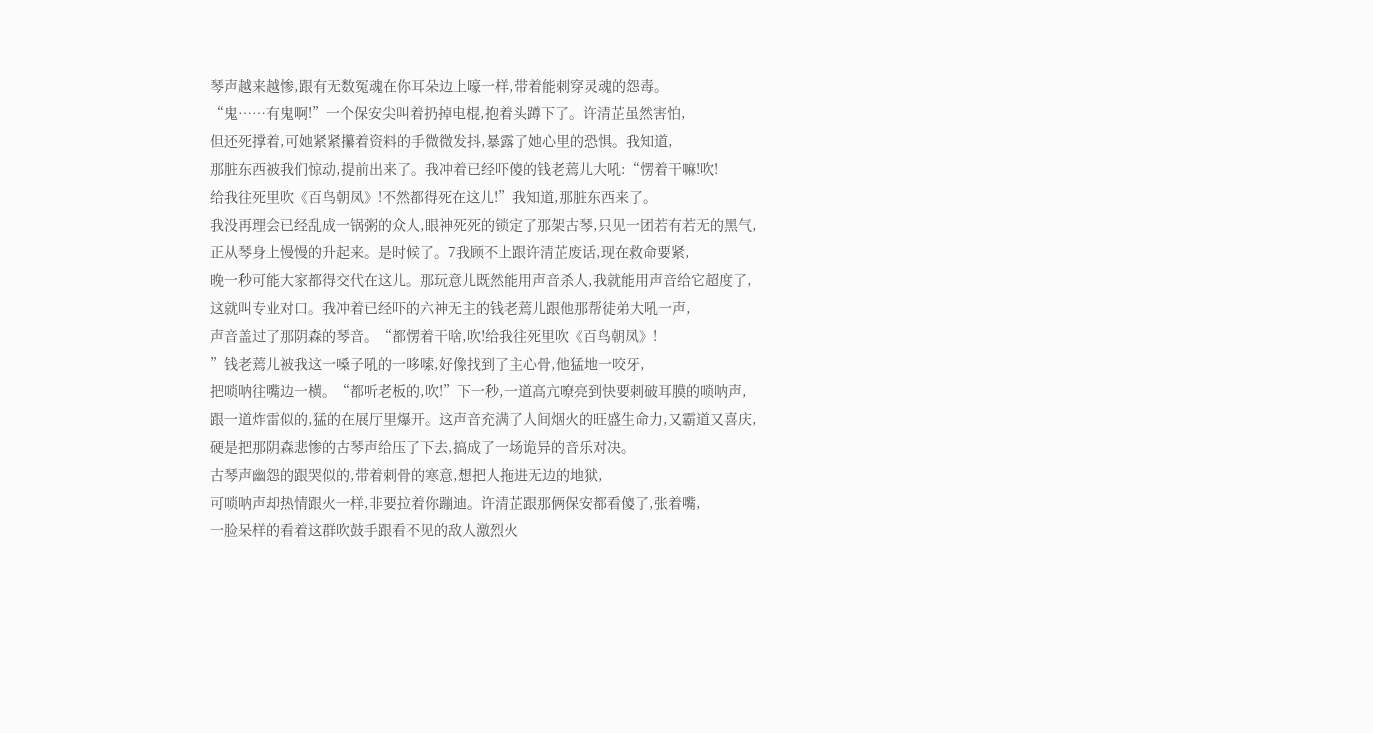琴声越来越惨,跟有无数冤魂在你耳朵边上嚎一样,带着能刺穿灵魂的怨毒。
“鬼……有鬼啊!”一个保安尖叫着扔掉电棍,抱着头蹲下了。许清芷虽然害怕,
但还死撑着,可她紧紧攥着资料的手微微发抖,暴露了她心里的恐惧。我知道,
那脏东西被我们惊动,提前出来了。我冲着已经吓傻的钱老蔫儿大吼:“愣着干嘛!吹!
给我往死里吹《百鸟朝凤》!不然都得死在这儿!”我知道,那脏东西来了。
我没再理会已经乱成一锅粥的众人,眼神死死的锁定了那架古琴,只见一团若有若无的黑气,
正从琴身上慢慢的升起来。是时候了。7我顾不上跟许清芷废话,现在救命要紧,
晚一秒可能大家都得交代在这儿。那玩意儿既然能用声音杀人,我就能用声音给它超度了,
这就叫专业对口。我冲着已经吓的六神无主的钱老蔫儿跟他那帮徒弟大吼一声,
声音盖过了那阴森的琴音。“都愣着干啥,吹!给我往死里吹《百鸟朝凤》!
”钱老蔫儿被我这一嗓子吼的一哆嗦,好像找到了主心骨,他猛地一咬牙,
把唢呐往嘴边一横。“都听老板的,吹!”下一秒,一道高亢嘹亮到快要刺破耳膜的唢呐声,
跟一道炸雷似的,猛的在展厅里爆开。这声音充满了人间烟火的旺盛生命力,又霸道又喜庆,
硬是把那阴森悲惨的古琴声给压了下去,搞成了一场诡异的音乐对决。
古琴声幽怨的跟哭似的,带着刺骨的寒意,想把人拖进无边的地狱,
可唢呐声却热情跟火一样,非要拉着你蹦迪。许清芷跟那俩保安都看傻了,张着嘴,
一脸呆样的看着这群吹鼓手跟看不见的敌人激烈火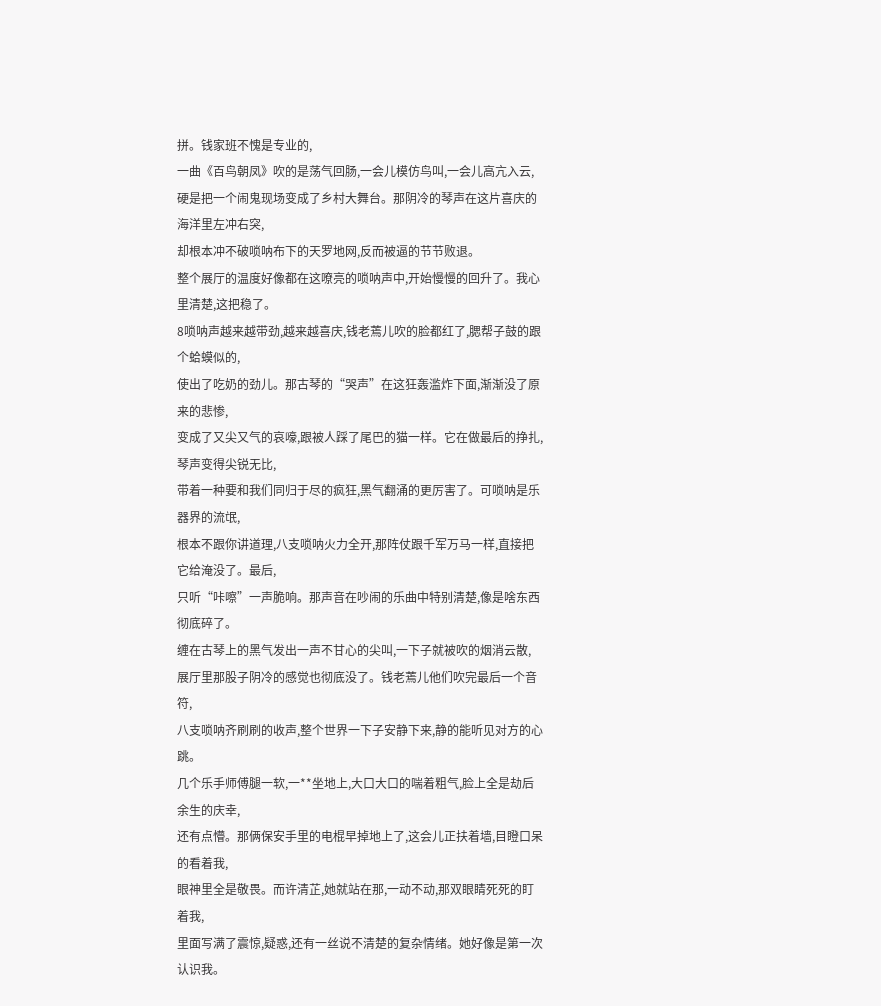拼。钱家班不愧是专业的,
一曲《百鸟朝凤》吹的是荡气回肠,一会儿模仿鸟叫,一会儿高亢入云,
硬是把一个闹鬼现场变成了乡村大舞台。那阴冷的琴声在这片喜庆的海洋里左冲右突,
却根本冲不破唢呐布下的天罗地网,反而被逼的节节败退。
整个展厅的温度好像都在这嘹亮的唢呐声中,开始慢慢的回升了。我心里清楚,这把稳了。
8唢呐声越来越带劲,越来越喜庆,钱老蔫儿吹的脸都红了,腮帮子鼓的跟个蛤蟆似的,
使出了吃奶的劲儿。那古琴的“哭声”在这狂轰滥炸下面,渐渐没了原来的悲惨,
变成了又尖又气的哀嚎,跟被人踩了尾巴的猫一样。它在做最后的挣扎,琴声变得尖锐无比,
带着一种要和我们同归于尽的疯狂,黑气翻涌的更厉害了。可唢呐是乐器界的流氓,
根本不跟你讲道理,八支唢呐火力全开,那阵仗跟千军万马一样,直接把它给淹没了。最后,
只听“咔嚓”一声脆响。那声音在吵闹的乐曲中特别清楚,像是啥东西彻底碎了。
缠在古琴上的黑气发出一声不甘心的尖叫,一下子就被吹的烟消云散,
展厅里那股子阴冷的感觉也彻底没了。钱老蔫儿他们吹完最后一个音符,
八支唢呐齐刷刷的收声,整个世界一下子安静下来,静的能听见对方的心跳。
几个乐手师傅腿一软,一**坐地上,大口大口的喘着粗气,脸上全是劫后余生的庆幸,
还有点懵。那俩保安手里的电棍早掉地上了,这会儿正扶着墙,目瞪口呆的看着我,
眼神里全是敬畏。而许清芷,她就站在那,一动不动,那双眼睛死死的盯着我,
里面写满了震惊,疑惑,还有一丝说不清楚的复杂情绪。她好像是第一次认识我。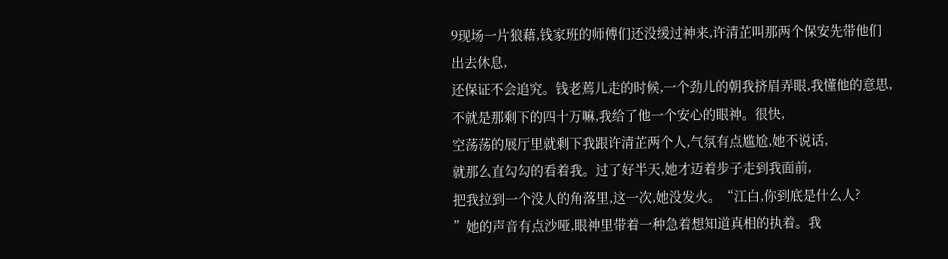9现场一片狼藉,钱家班的师傅们还没缓过神来,许清芷叫那两个保安先带他们出去休息,
还保证不会追究。钱老蔫儿走的时候,一个劲儿的朝我挤眉弄眼,我懂他的意思,
不就是那剩下的四十万嘛,我给了他一个安心的眼神。很快,
空荡荡的展厅里就剩下我跟许清芷两个人,气氛有点尴尬,她不说话,
就那么直勾勾的看着我。过了好半天,她才迈着步子走到我面前,
把我拉到一个没人的角落里,这一次,她没发火。“江白,你到底是什么人?
”她的声音有点沙哑,眼神里带着一种急着想知道真相的执着。我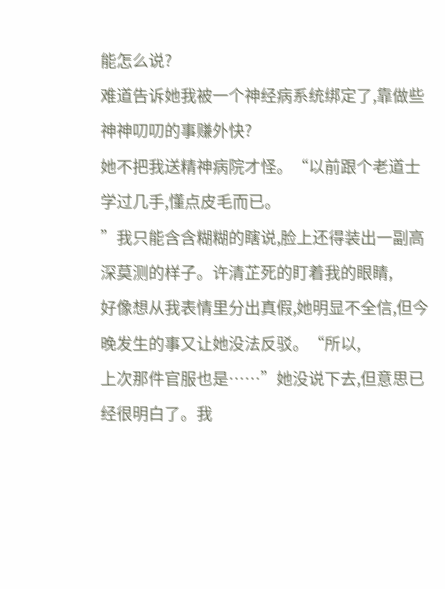能怎么说?
难道告诉她我被一个神经病系统绑定了,靠做些神神叨叨的事赚外快?
她不把我送精神病院才怪。“以前跟个老道士学过几手,懂点皮毛而已。
”我只能含含糊糊的瞎说,脸上还得装出一副高深莫测的样子。许清芷死的盯着我的眼睛,
好像想从我表情里分出真假,她明显不全信,但今晚发生的事又让她没法反驳。“所以,
上次那件官服也是……”她没说下去,但意思已经很明白了。我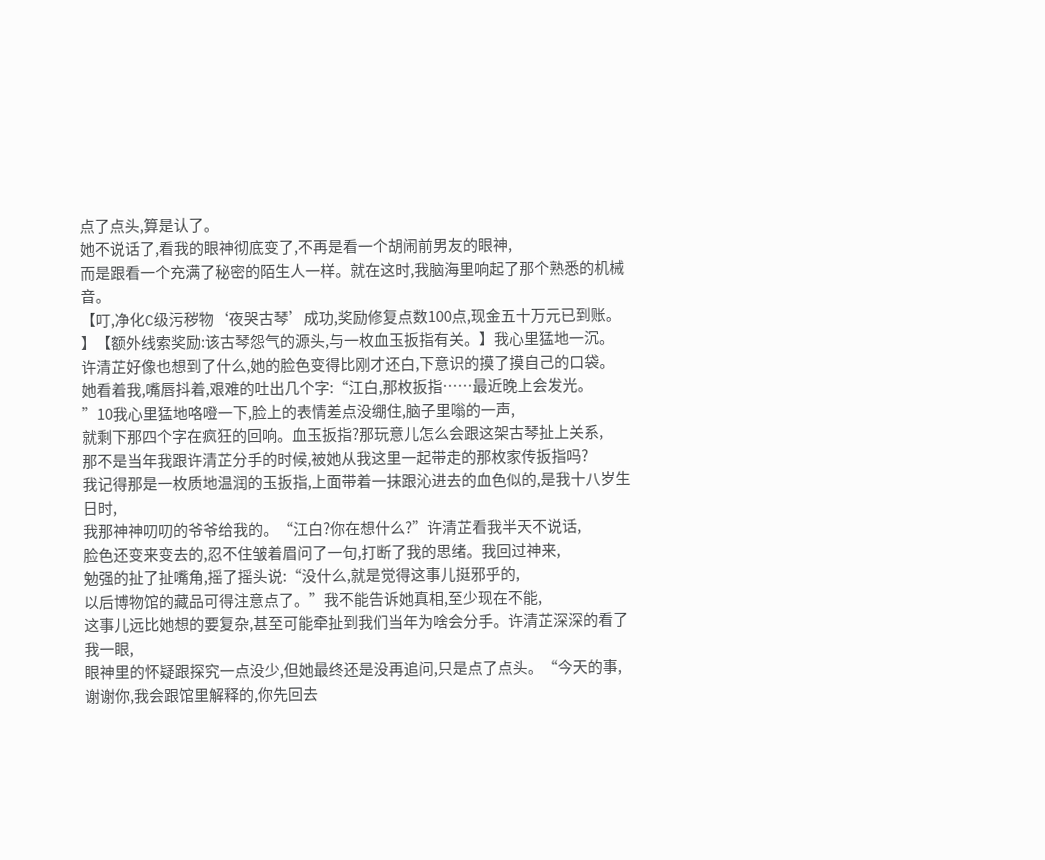点了点头,算是认了。
她不说话了,看我的眼神彻底变了,不再是看一个胡闹前男友的眼神,
而是跟看一个充满了秘密的陌生人一样。就在这时,我脑海里响起了那个熟悉的机械音。
【叮,净化C级污秽物‘夜哭古琴’成功,奖励修复点数100点,现金五十万元已到账。
】【额外线索奖励:该古琴怨气的源头,与一枚血玉扳指有关。】我心里猛地一沉。
许清芷好像也想到了什么,她的脸色变得比刚才还白,下意识的摸了摸自己的口袋。
她看着我,嘴唇抖着,艰难的吐出几个字:“江白,那枚扳指……最近晚上会发光。
”10我心里猛地咯噔一下,脸上的表情差点没绷住,脑子里嗡的一声,
就剩下那四个字在疯狂的回响。血玉扳指?那玩意儿怎么会跟这架古琴扯上关系,
那不是当年我跟许清芷分手的时候,被她从我这里一起带走的那枚家传扳指吗?
我记得那是一枚质地温润的玉扳指,上面带着一抹跟沁进去的血色似的,是我十八岁生日时,
我那神神叨叨的爷爷给我的。“江白?你在想什么?”许清芷看我半天不说话,
脸色还变来变去的,忍不住皱着眉问了一句,打断了我的思绪。我回过神来,
勉强的扯了扯嘴角,摇了摇头说:“没什么,就是觉得这事儿挺邪乎的,
以后博物馆的藏品可得注意点了。”我不能告诉她真相,至少现在不能,
这事儿远比她想的要复杂,甚至可能牵扯到我们当年为啥会分手。许清芷深深的看了我一眼,
眼神里的怀疑跟探究一点没少,但她最终还是没再追问,只是点了点头。“今天的事,
谢谢你,我会跟馆里解释的,你先回去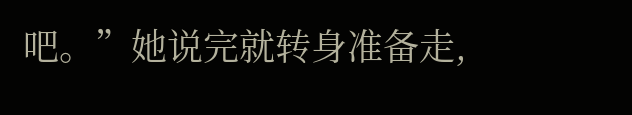吧。”她说完就转身准备走,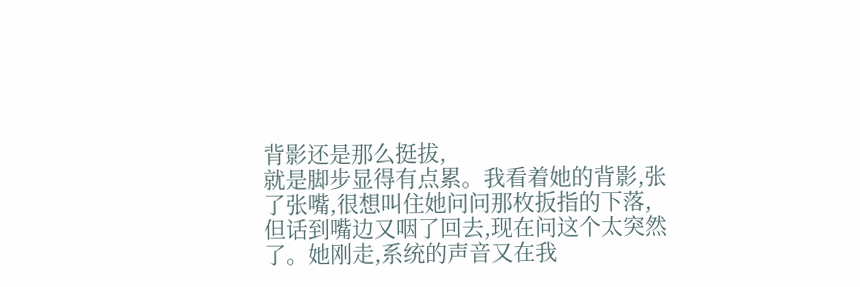背影还是那么挺拔,
就是脚步显得有点累。我看着她的背影,张了张嘴,很想叫住她问问那枚扳指的下落,
但话到嘴边又咽了回去,现在问这个太突然了。她刚走,系统的声音又在我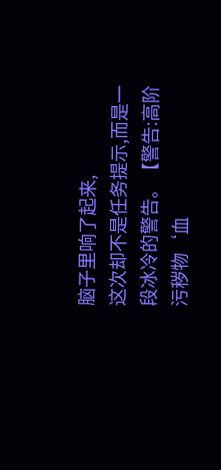脑子里响了起来,
这次却不是任务提示,而是一段冰冷的警告。【警告:高阶污秽物‘血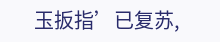玉扳指’已复苏,